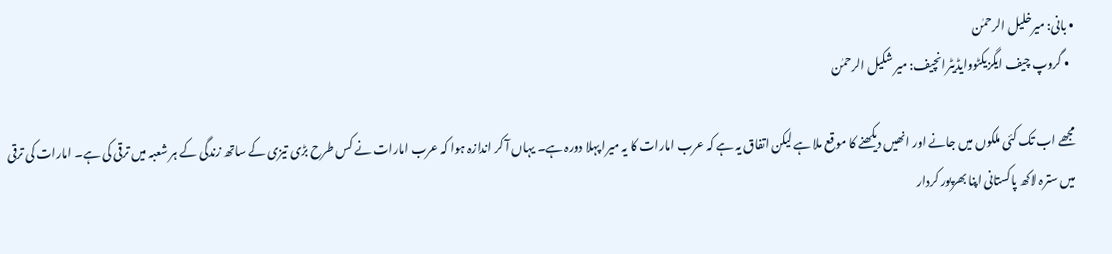• بانی: میرخلیل الرحمٰن
  • گروپ چیف ایگزیکٹووایڈیٹرانچیف: میر شکیل الرحمٰن

مجھے اب تک کئی ملکوں میں جانے اور انھیں دیکھنے کا موقع ملا ہے لیکن اتفاق یہ ہے کہ عرب امارات کا یہ میرا پہلا دورہ ہے۔ یہاں آ کر اندازہ ہوا کہ عرب امارات نے کس طرح بڑی تیزی کے ساتھ زندگی کے ہر شعبہ میں ترقی کی ہے۔ امارات کی ترقی میں سترہ لاکھ پاکستانی اپنا بھرپور کردار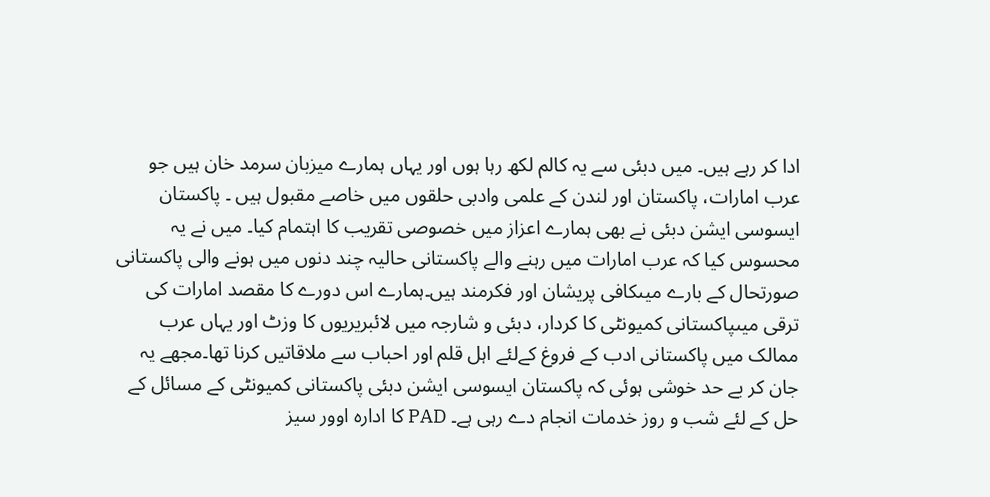ادا کر رہے ہیں۔ میں دبئی سے یہ کالم لکھ رہا ہوں اور یہاں ہمارے میزبان سرمد خان ہیں جو عرب امارات، پاکستان اور لندن کے علمی وادبی حلقوں میں خاصے مقبول ہیں ۔ پاکستان ایسوسی ایشن دبئی نے بھی ہمارے اعزاز میں خصوصی تقریب کا اہتمام کیا۔ میں نے یہ محسوس کیا کہ عرب امارات میں رہنے والے پاکستانی حالیہ چند دنوں میں ہونے والی پاکستانی صورتحال کے بارے میںکافی پریشان اور فکرمند ہیں۔ہمارے اس دورے کا مقصد امارات کی ترقی میںپاکستانی کمیونٹی کا کردار، دبئی و شارجہ میں لائبریریوں کا وزٹ اور یہاں عرب ممالک میں پاکستانی ادب کے فروغ کےلئے اہل قلم اور احباب سے ملاقاتیں کرنا تھا۔مجھے یہ جان کر بے حد خوشی ہوئی کہ پاکستان ایسوسی ایشن دبئی پاکستانی کمیونٹی کے مسائل کے حل کے لئے شب و روز خدمات انجام دے رہی ہے۔ PAD کا ادارہ اوور سیز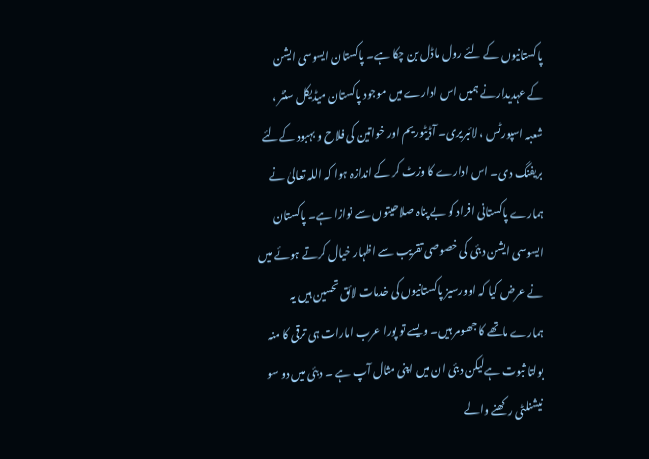پاکستانیوں کے لئے رول ماڈل بن چکا ہے۔ پاکستان ایسوسی ایشن کے عہدیدارنے ہمیں اس ادارے میں موجود پاکستان میڈیکل سنٹر ، شعبہ اسپورٹس ، لائبریری۔ آڈیٹوریم اور خواتین کی فلاح و بہبود کےلئے بریفنگ دی۔ اس ادارے کا وزٹ کر کے اندازہ ہوا کہ اللہ تعالیٰ نے ہمارے پاکستانی افراد کو بے پناہ صلاحیتوں سے نوازا ہے۔ پاکستان ایسوسی ایشن دبئی کی خصوصی تقریب سے اظہار خیال کرتے ہوئے میں نے عرض کیا کہ اوورسیز پاکستانیوں کی خدمات لائق تحسین ہیں یہ ہمارے ماتھے کا جھومر ہیں۔ ویسے تو پورا عرب امارات ہی ترقی کا منہ بولتا ثبوت ہےلیکن دبئی ان میں اپنی مثال آپ ہے ۔ دبئی میں دو سو نیشنلٹی رکھنے والے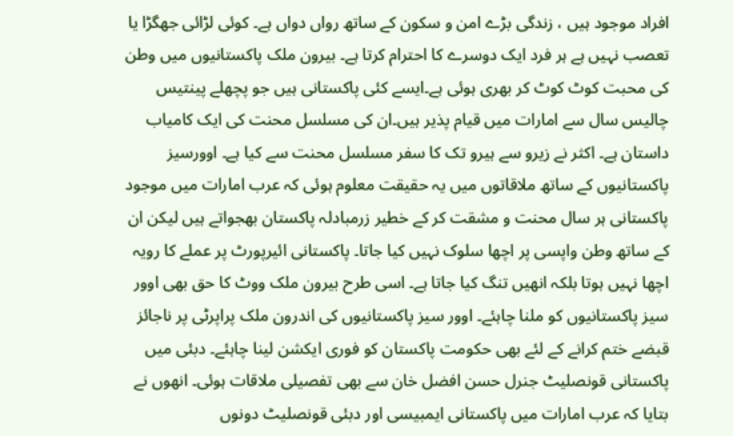افراد موجود ہیں ، زندگی بڑے امن و سکون کے ساتھ رواں دواں ہے۔ کوئی لڑائی جھگڑا یا تعصب نہیں ہے ہر فرد ایک دوسرے کا احترام کرتا ہے۔ بیرون ملک پاکستانیوں میں وطن کی محبت کوٹ کوٹ کر بھری ہوئی ہے۔ایسے کئی پاکستانی ہیں جو پچھلے پینتیس چالیس سال سے امارات میں قیام پذیر ہیں۔ان کی مسلسل محنت کی ایک کامیاب داستان ہے۔ اکثر نے زیرو سے ہیرو تک کا سفر مسلسل محنت سے کیا ہے۔ اوورسیز پاکستانیوں کے ساتھ ملاقاتوں میں یہ حقیقت معلوم ہوئی کہ عرب امارات میں موجود پاکستانی ہر سال محنت و مشقت کر کے خطیر زرمبادلہ پاکستان بھجواتے ہیں لیکن ان کے ساتھ وطن واپسی پر اچھا سلوک نہیں کیا جاتا۔ پاکستانی ائیرپورٹ پر عملے کا رویہ اچھا نہیں ہوتا بلکہ انھیں تنگ کیا جاتا ہے۔ اسی طرح بیرون ملک ووٹ کا حق بھی اوور سیز پاکستانیوں کو ملنا چاہئے۔ اوور سیز پاکستانیوں کی اندرون ملک پراپرٹی پر ناجائز قبضے ختم کرانے کے لئے بھی حکومت پاکستان کو فوری ایکشن لینا چاہئے۔ دبئی میں پاکستانی قونصلیٹ جنرل حسن افضل خان سے بھی تفصیلی ملاقات ہوئی۔ انھوں نے بتایا کہ عرب امارات میں پاکستانی ایمبیسی اور دبئی قونصلیٹ دونوں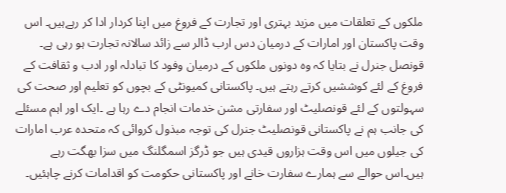ملکوں کے تعلقات میں مزید بہتری اور تجارت کے فروغ میں اپنا کردار ادا کر رہےہیں۔ اس وقت پاکستان اور امارات کے درمیان دس ارب ڈالر سے زائد سالانہ تجارت ہو رہی ہے۔ قونصل جنرل نے بتایا کہ وہ دونوں ملکوں کے درمیان وفود کا تبادلہ اور ادب و ثقافت کے فروغ کے لئے کوششیں کرتے رہتے ہیں۔ پاکستانی کمیونٹی کے بچوں کو تعلیم اور صحت کی سہولتوں کے لئے قونصلیٹ اور سفارتی مشن خدمات انجام دے رہا ہے ۔ایک اور اہم مسئلے کی جانب ہم نے پاکستانی قونصلیٹ جنرل کی توجہ مبذول کروائی کہ متحدہ عرب امارات کی جیلوں میں اس وقت ہزاروں قیدی ہیں جو ڈرگز اسمگلنگ میں سزا بھگت رہے ہیں۔اس حوالے سے ہمارے سفارت خانے اور پاکستانی حکومت کو اقدامات کرنے چاہئیں۔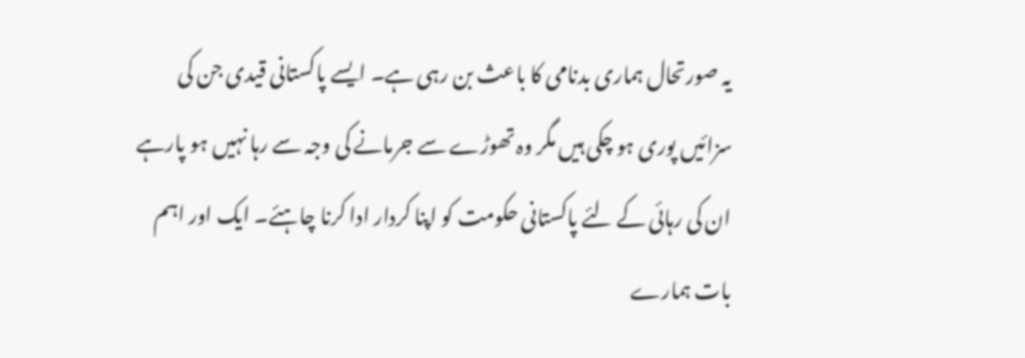یہ صورتحال ہماری بدنامی کا باعث بن رہی ہے۔ ایسے پاکستانی قیدی جن کی سزائیں پوری ہو چکی ہیں مگر وہ تھوڑے سے جرمانے کی وجہ سے رہا نہیں ہو پارہے ان کی رہائی کے لئے پاکستانی حکومت کو اپنا کردار ادا کرنا چاہئے۔ ایک اور اہم بات ہمارے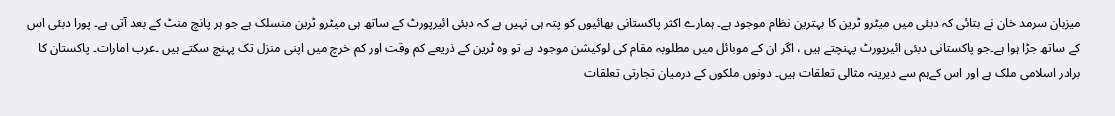میزبان سرمد خان نے بتائی کہ دبئی میں میٹرو ٹرین کا بہترین نظام موجود ہے۔ ہمارے اکثر پاکستانی بھائیوں کو پتہ ہی نہیں ہے کہ دبئی ائیرپورٹ کے ساتھ ہی میٹرو ٹرین منسلک ہے جو ہر پانچ منٹ کے بعد آتی ہے۔ پورا دبئی اس کے ساتھ جڑا ہوا ہے۔جو پاکستانی دبئی ائیرپورٹ پہنچتے ہیں ، اگر ان کے موبائل میں مطلوبہ مقام کی لوکیشن موجود ہے تو وہ ٹرین کے ذریعے کم وقت اور کم خرچ میں اپنی منزل تک پہنچ سکتے ہیں ۔عرب امارات۔ پاکستان کا برادر اسلامی ملک ہے اور اس کےہم سے دیرینہ مثالی تعلقات ہیں۔ دونوں ملکوں کے درمیان تجارتی تعلقات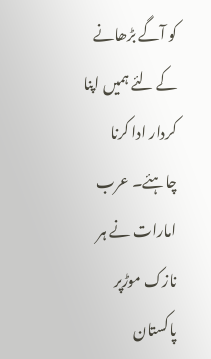کو آگے بڑھانے کے لئے ہمیں اپنا کردار ادا کرنا چاہئے۔ عرب امارات نے ہر نازک موڑپر پاکستان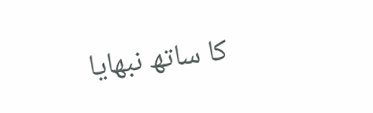کا ساتھ نبھایا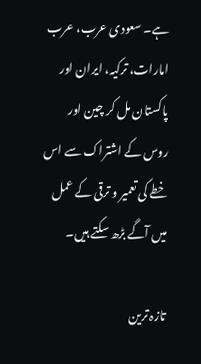ہے۔ سعودی عرب، عرب امارات، ترکیہ، ایران اور پاکستان مل کر چین اور روس کے اشتراک سے اس خطے کی تعمیر و ترقی کے عمل میں آگے بڑھ سکتے ہیں۔

تازہ ترین